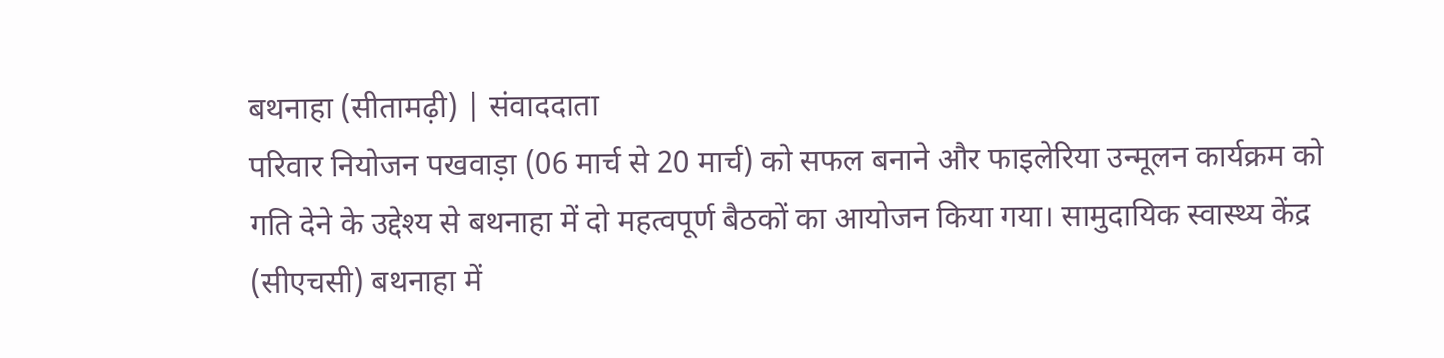बथनाहा (सीतामढ़ी) | संवाददाता
परिवार नियोजन पखवाड़ा (06 मार्च से 20 मार्च) को सफल बनाने और फाइलेरिया उन्मूलन कार्यक्रम को गति देने के उद्देश्य से बथनाहा में दो महत्वपूर्ण बैठकों का आयोजन किया गया। सामुदायिक स्वास्थ्य केंद्र (सीएचसी) बथनाहा में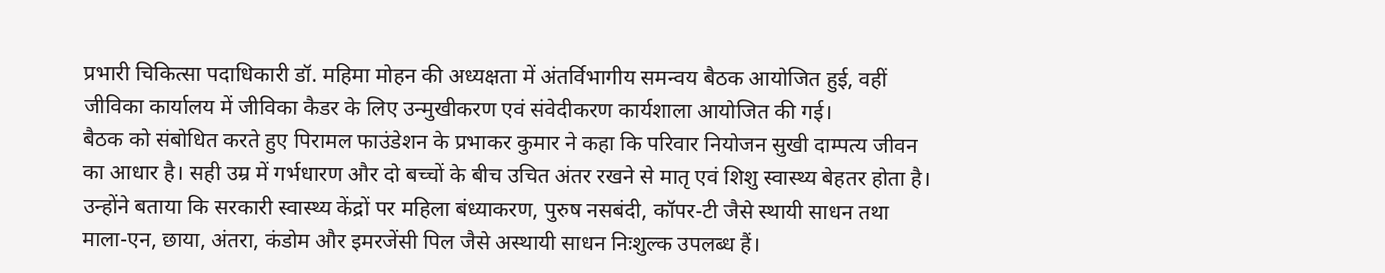प्रभारी चिकित्सा पदाधिकारी डॉ. महिमा मोहन की अध्यक्षता में अंतर्विभागीय समन्वय बैठक आयोजित हुई, वहीं जीविका कार्यालय में जीविका कैडर के लिए उन्मुखीकरण एवं संवेदीकरण कार्यशाला आयोजित की गई।
बैठक को संबोधित करते हुए पिरामल फाउंडेशन के प्रभाकर कुमार ने कहा कि परिवार नियोजन सुखी दाम्पत्य जीवन का आधार है। सही उम्र में गर्भधारण और दो बच्चों के बीच उचित अंतर रखने से मातृ एवं शिशु स्वास्थ्य बेहतर होता है। उन्होंने बताया कि सरकारी स्वास्थ्य केंद्रों पर महिला बंध्याकरण, पुरुष नसबंदी, कॉपर-टी जैसे स्थायी साधन तथा माला-एन, छाया, अंतरा, कंडोम और इमरजेंसी पिल जैसे अस्थायी साधन निःशुल्क उपलब्ध हैं।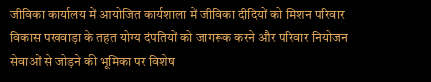जीविका कार्यालय में आयोजित कार्यशाला में जीविका दीदियों को मिशन परिवार विकास पखवाड़ा के तहत योग्य दंपतियों को जागरूक करने और परिवार नियोजन सेवाओं से जोड़ने की भूमिका पर विशेष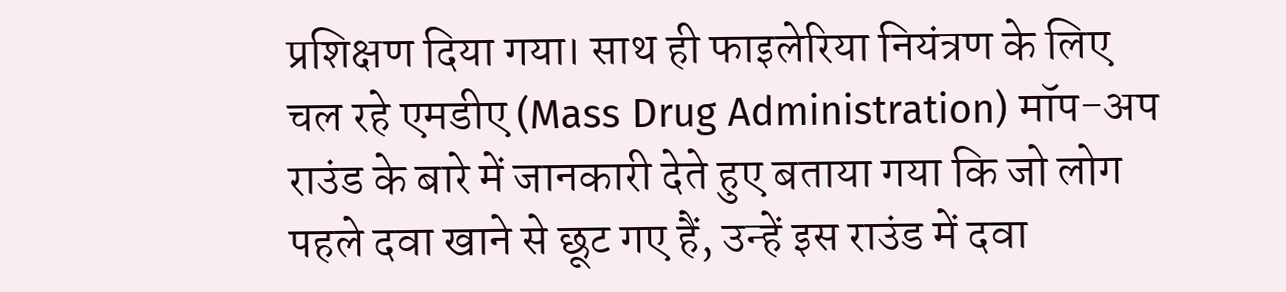प्रशिक्षण दिया गया। साथ ही फाइलेरिया नियंत्रण के लिए चल रहे एमडीए (Mass Drug Administration) मॉप-अप राउंड के बारे में जानकारी देते हुए बताया गया कि जो लोग पहले दवा खाने से छूट गए हैं, उन्हें इस राउंड में दवा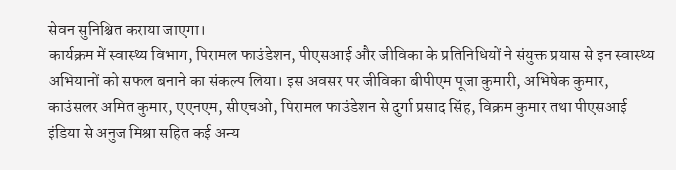सेवन सुनिश्चित कराया जाएगा।
कार्यक्रम में स्वास्थ्य विभाग, पिरामल फाउंडेशन, पीएसआई और जीविका के प्रतिनिधियों ने संयुक्त प्रयास से इन स्वास्थ्य अभियानों को सफल बनाने का संकल्प लिया। इस अवसर पर जीविका बीपीएम पूजा कुमारी, अभिषेक कुमार, काउंसलर अमित कुमार, एएनएम, सीएचओ, पिरामल फाउंडेशन से दुर्गा प्रसाद सिंह, विक्रम कुमार तथा पीएसआई इंडिया से अनुज मिश्रा सहित कई अन्य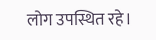लोग उपस्थित रहे।